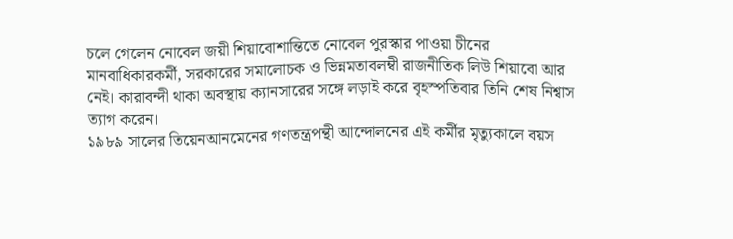চলে গেলেন নোবেল জয়ী শিয়াবোশান্তিতে নোবেল পুরস্কার পাওয়া চীনের মানবাধিকারকর্মী, সরকারের সমালোচক ও ভিন্নমতাবলম্বী রাজনীতিক লিউ শিয়াবো আর নেই। কারাবন্দী থাকা অবস্থায় ক্যানসারের সঙ্গে লড়াই করে বৃহস্পতিবার তিনি শেষ নিশ্বাস ত্যাগ করেন।
১৯৮৯ সালের তিয়েনআনমেনের গণতন্ত্রপন্থী আন্দোলনের এই কর্মীর মৃত্যুকালে বয়স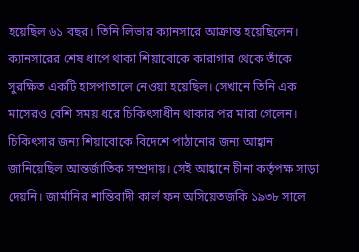হয়েছিল ৬১ বছর। তিনি লিভার ক্যানসারে আক্রান্ত হয়েছিলেন। ক্যানসারের শেষ ধাপে থাকা শিয়াবোকে কারাগার থেকে তাঁকে সুরক্ষিত একটি হাসপাতালে নেওয়া হয়েছিল। সেখানে তিনি এক মাসেরও বেশি সময় ধরে চিকিৎসাধীন থাকার পর মারা গেলেন।
চিকিৎসার জন্য শিয়াবোকে বিদেশে পাঠানোর জন্য আহ্বান জানিয়েছিল আন্তর্জাতিক সম্প্রদায়। সেই আহ্বানে চীনা কর্তৃপক্ষ সাড়া দেয়নি। জার্মানির শান্তিবাদী কার্ল ফন অসিয়েতজকি ১৯৩৮ সালে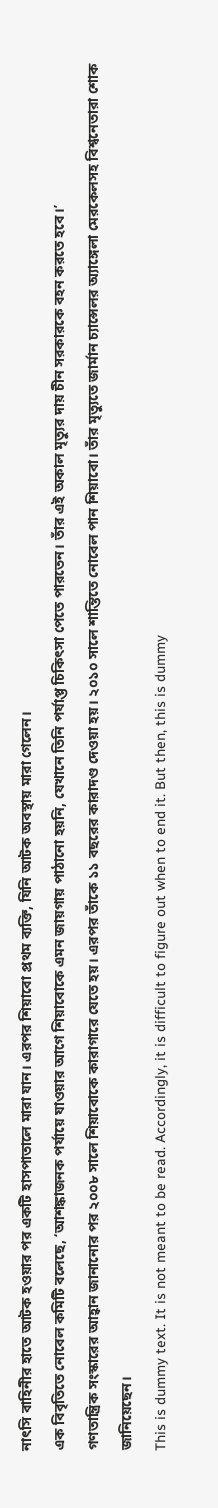নাৎসি বাহিনীর হাতে আটক হওয়ার পর একটি হাসপাতালে মারা যান। এরপর শিয়াবো প্রথম ব্যক্তি, যিনি আটক অবস্থায় মারা গেলেন।
এক বিবৃতিতে নোবেল কমিটি বলেছে, ‘আশঙ্কাজনক পর্যায়ে যাওয়ার আগে শিয়াবোকে এমন জায়গায় পাঠানো হয়নি, যেখানে তিনি পর্যাপ্ত চিকিৎসা পেতে পারতেন। তাঁর এই অকাল মৃত্যুর দায় চীন সরকারকে বহন করতে হবে।’
গণতান্ত্রিক সংস্কারের আহ্বান জানানোর পর ২০০৮ সালে শিয়াবোকে কারাগারে যেতে হয়। এরপর তাঁকে ১১ বছরের কারাদণ্ড দেওয়া হয়। ২০১০ সালে শান্তিতে নোবেল পান শিয়াবো। তাঁর মৃত্যুতে জার্মান চ্যান্সেলর অ্যাঙ্গেলা মেরকেলসহ বিশ্বনেতারা শোক জানিয়েছেন।
This is dummy text. It is not meant to be read. Accordingly, it is difficult to figure out when to end it. But then, this is dummy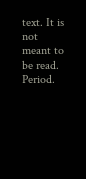text. It is not meant to be read. Period.